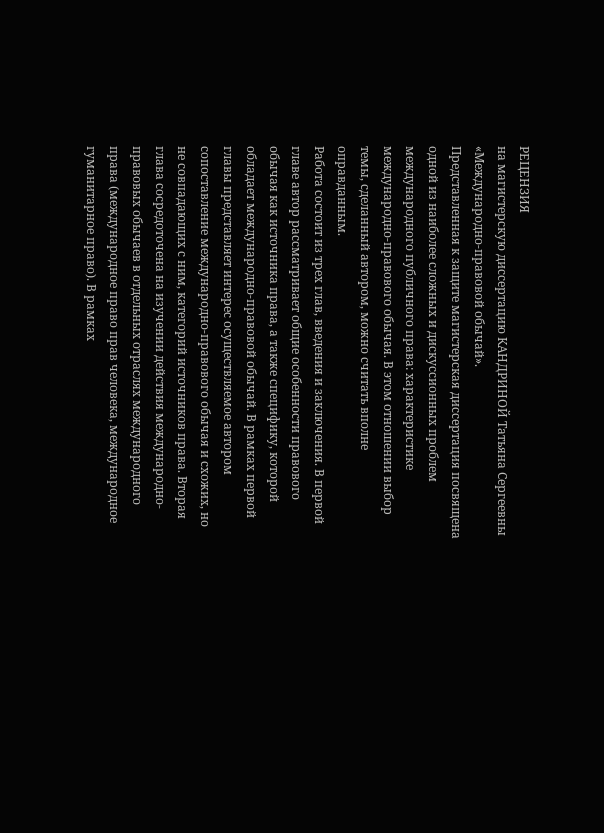РЕЦЕНЗИЯ
на магистерскую диссертацию КАНДРИНОЙ Татьяна Сергеевны «Международно-правовой обычай».
Представленная к защите магистерская диссертация посвящена одной из наиболее сложных и дискуссионных проблем международного публичного права: характеристике международно-правового обычая. В этом отношении выбор темы, сделанный автором, можно считать вполне оправданным.
Работа состоит из трех глав, введения и заключения. В первой главе автор рассматривает общие особенности правового обычая как источника права, а также специфику, которой обладает международно-правовой обычай. В рамках первой главы представляет интерес осуществляемое автором сопоставление международно-правового обычая и схожих, но не совпадающих с ним, категорий источников права. Вторая глава сосредоточена на изучении действия международно-правовых обычаев в отдельных отраслях международного права (международное право прав человека, международное гуманитарное право). В рамках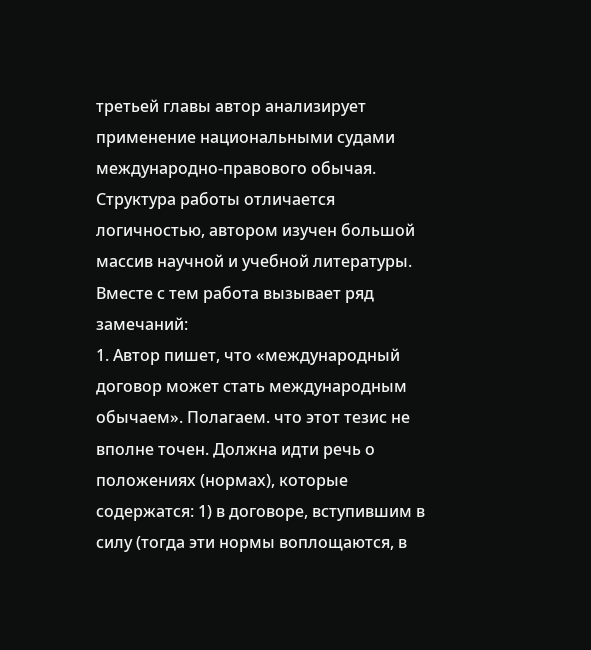третьей главы автор анализирует применение национальными судами международно-правового обычая.
Структура работы отличается логичностью, автором изучен большой массив научной и учебной литературы.
Вместе с тем работа вызывает ряд замечаний:
1. Автор пишет, что «международный договор может стать международным обычаем». Полагаем. что этот тезис не вполне точен. Должна идти речь о положениях (нормах), которые содержатся: 1) в договоре, вступившим в силу (тогда эти нормы воплощаются, в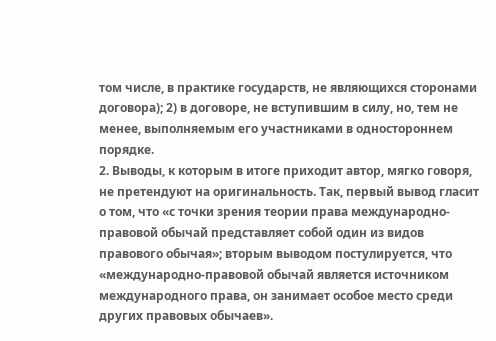том числе, в практике государств, не являющихся сторонами договора); 2) в договоре, не вступившим в силу, но, тем не менее, выполняемым его участниками в одностороннем порядке.
2. Выводы, к которым в итоге приходит автор, мягко говоря, не претендуют на оригинальность. Так, первый вывод гласит о том, что «с точки зрения теории права международно-правовой обычай представляет собой один из видов правового обычая»; вторым выводом постулируется, что «международно-правовой обычай является источником международного права, он занимает особое место среди других правовых обычаев».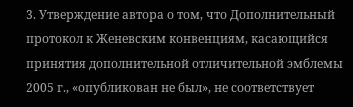3. Утверждение автора о том, что Дополнительный протокол к Женевским конвенциям, касающийся принятия дополнительной отличительной эмблемы 2005 г., «опубликован не был», не соответствует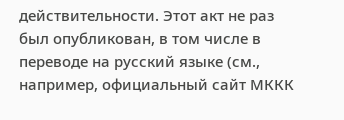действительности. Этот акт не раз был опубликован, в том числе в переводе на русский языке (см., например, официальный сайт МККК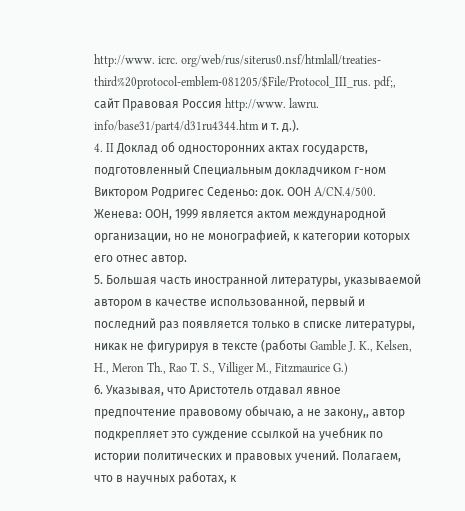http://www. icrc. org/web/rus/siterus0.nsf/htmlall/treaties-third%20protocol-emblem-081205/$File/Protocol_III_rus. pdf;, сайт Правовая Россия http://www. lawru. info/base31/part4/d31ru4344.htm и т. д.).
4. II Доклад об односторонних актах государств, подготовленный Специальным докладчиком г-ном Виктором Родригес Седеньо: док. ООН A/CN.4/500. Женева: ООН, 1999 является актом международной организации, но не монографией, к категории которых его отнес автор.
5. Большая часть иностранной литературы, указываемой автором в качестве использованной, первый и последний раз появляется только в списке литературы, никак не фигурируя в тексте (работы Gamble J. K., Kelsen, H., Meron Th., Rao T. S., Villiger M., Fitzmaurice G.)
6. Указывая, что Аристотель отдавал явное предпочтение правовому обычаю, а не закону,, автор подкрепляет это суждение ссылкой на учебник по истории политических и правовых учений. Полагаем, что в научных работах, к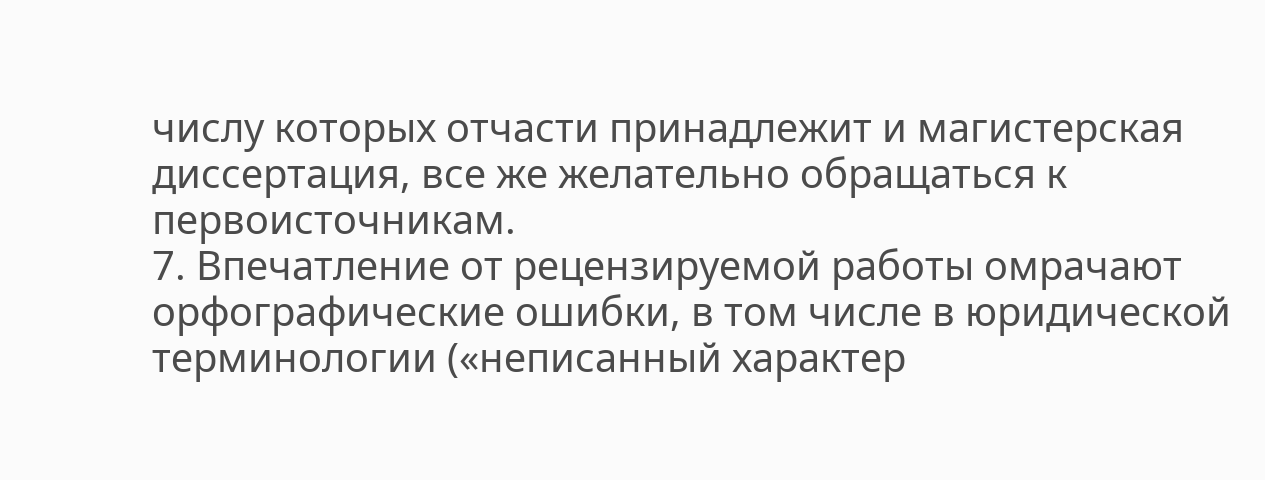числу которых отчасти принадлежит и магистерская диссертация, все же желательно обращаться к первоисточникам.
7. Впечатление от рецензируемой работы омрачают орфографические ошибки, в том числе в юридической терминологии («неписанный характер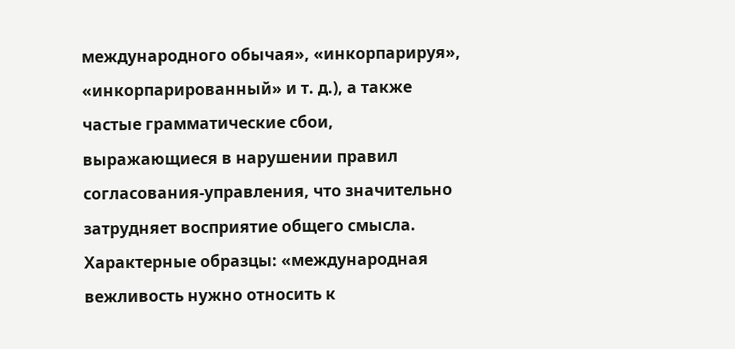международного обычая», «инкорпарируя», «инкорпарированный» и т. д.), а также частые грамматические сбои, выражающиеся в нарушении правил согласования-управления, что значительно затрудняет восприятие общего смысла. Характерные образцы: «международная вежливость нужно относить к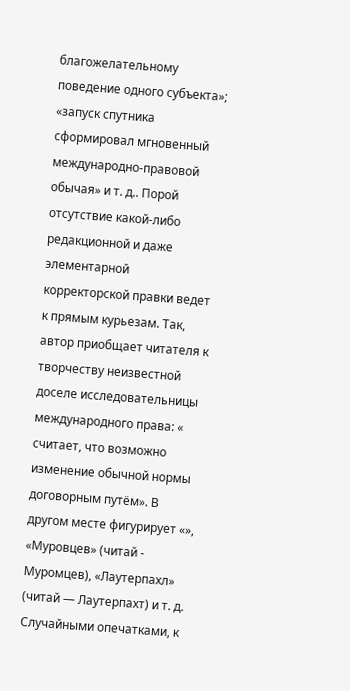благожелательному поведение одного субъекта»; «запуск спутника сформировал мгновенный международно-правовой обычая» и т. д.. Порой отсутствие какой-либо редакционной и даже элементарной корректорской правки ведет к прямым курьезам. Так, автор приобщает читателя к творчеству неизвестной доселе исследовательницы международного права: « считает, что возможно изменение обычной нормы договорным путём». В другом месте фигурирует «», «Муровцев» (читай - Муромцев), «Лаутерпахл» (читай — Лаутерпахт) и т. д. Случайными опечатками, к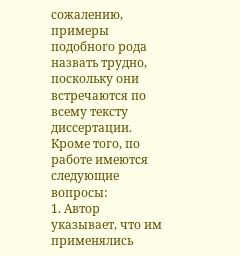сожалению, примеры подобного рода назвать трудно, поскольку они встречаются по всему тексту диссертации.
Кроме того, по работе имеются следующие вопросы:
1. Автор указывает, что им применялись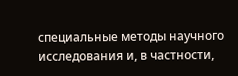специальные методы научного исследования и, в частности,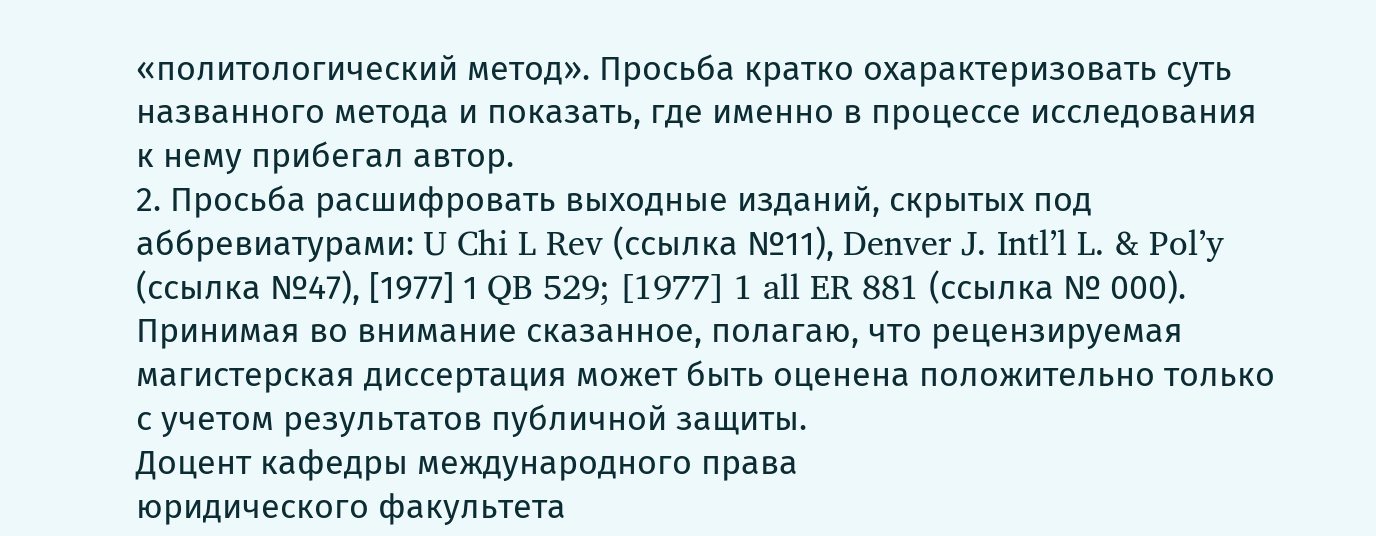«политологический метод». Просьба кратко охарактеризовать суть названного метода и показать, где именно в процессе исследования к нему прибегал автор.
2. Просьба расшифровать выходные изданий, скрытых под аббревиатурами: U Chi L Rev (ссылка №11), Denver J. Intl’l L. & Pol’y (ссылка №47), [1977] 1 QB 529; [1977] 1 all ER 881 (ссылка № 000).
Принимая во внимание сказанное, полагаю, что рецензируемая магистерская диссертация может быть оценена положительно только с учетом результатов публичной защиты.
Доцент кафедры международного права
юридического факультета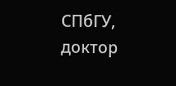СПбГУ,
доктор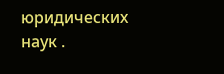юридических наук .